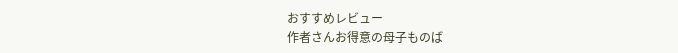おすすめレビュー
作者さんお得意の母子ものば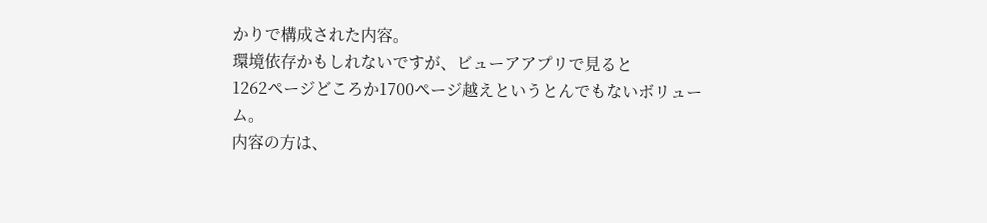かりで構成された内容。
環境依存かもしれないですが、ビューアアプリで見ると
1262ページどころか1700ページ越えというとんでもないボリューム。
内容の方は、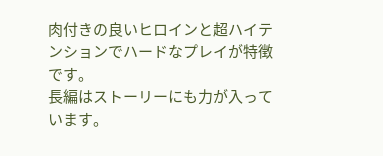肉付きの良いヒロインと超ハイテンションでハードなプレイが特徴です。
長編はストーリーにも力が入っています。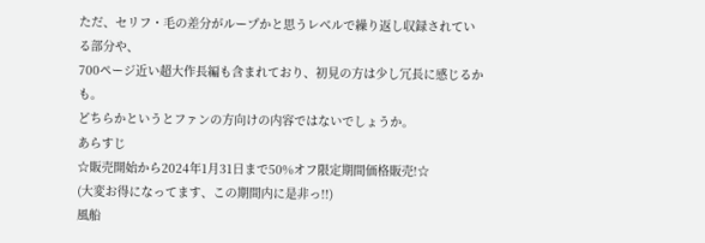ただ、セリフ・毛の差分がループかと思うレベルで繰り返し収録されている部分や、
700ページ近い超大作長編も含まれており、初見の方は少し冗長に感じるかも。
どちらかというとファンの方向けの内容ではないでしょうか。
あらすじ
☆販売開始から2024年1月31日まで50%オフ限定期間価格販売!☆
(大変お得になってます、この期間内に是非っ!!)
風船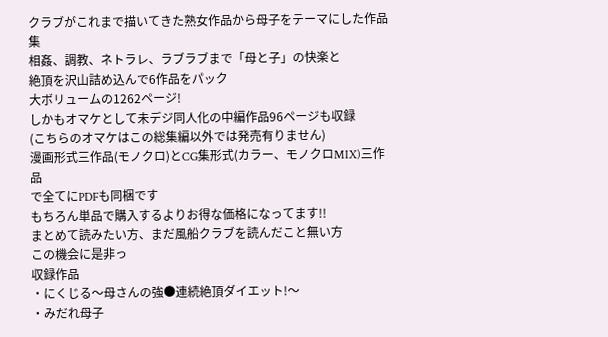クラブがこれまで描いてきた熟女作品から母子をテーマにした作品集
相姦、調教、ネトラレ、ラブラブまで「母と子」の快楽と
絶頂を沢山詰め込んで6作品をパック
大ボリュームの1262ページ!
しかもオマケとして未デジ同人化の中編作品96ページも収録
(こちらのオマケはこの総集編以外では発売有りません)
漫画形式三作品(モノクロ)とCG集形式(カラー、モノクロMIX)三作品
で全てにPDFも同梱です
もちろん単品で購入するよりお得な価格になってます!!
まとめて読みたい方、まだ風船クラブを読んだこと無い方
この機会に是非っ
収録作品
・にくじる〜母さんの強●連続絶頂ダイエット!〜
・みだれ母子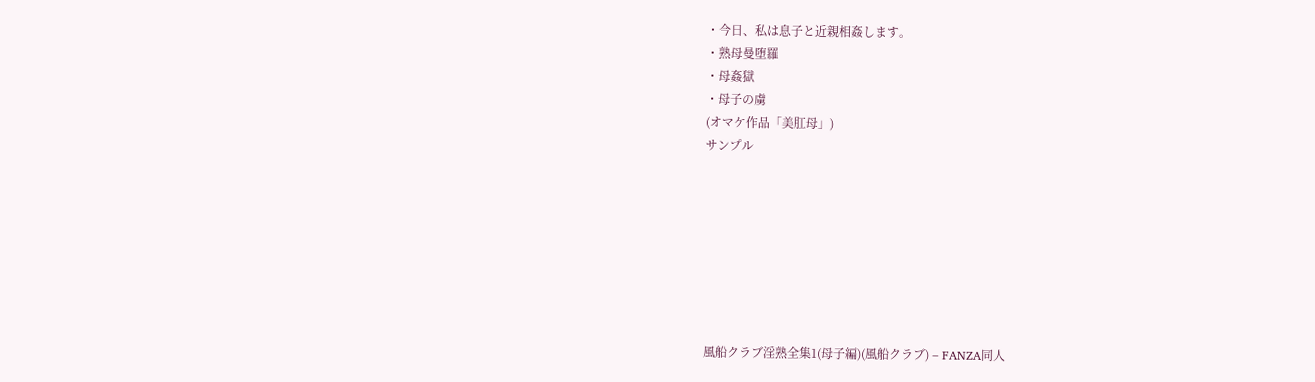・今日、私は息子と近親相姦します。
・熟母曼堕羅
・母姦獄
・母子の虜
(オマケ作品「美肛母」)
サンプル








風船クラブ淫熟全集1(母子編)(風船クラブ) – FANZA同人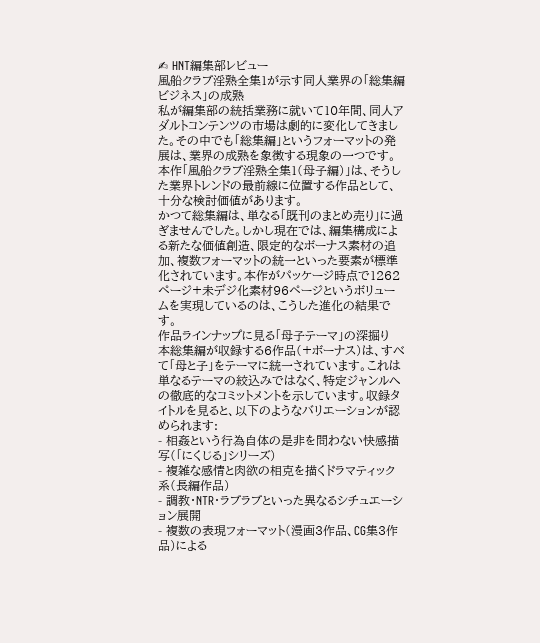✍ HNT編集部レビュー
風船クラブ淫熟全集1が示す同人業界の「総集編ビジネス」の成熟
私が編集部の統括業務に就いて10年間、同人アダルトコンテンツの市場は劇的に変化してきました。その中でも「総集編」というフォーマットの発展は、業界の成熟を象徴する現象の一つです。本作「風船クラブ淫熟全集1(母子編)」は、そうした業界トレンドの最前線に位置する作品として、十分な検討価値があります。
かつて総集編は、単なる「既刊のまとめ売り」に過ぎませんでした。しかし現在では、編集構成による新たな価値創造、限定的なボーナス素材の追加、複数フォーマットの統一といった要素が標準化されています。本作がパッケージ時点で1262ページ+未デジ化素材96ページというボリュームを実現しているのは、こうした進化の結果です。
作品ラインナップに見る「母子テーマ」の深掘り
本総集編が収録する6作品(+ボーナス)は、すべて「母と子」をテーマに統一されています。これは単なるテーマの絞込みではなく、特定ジャンルへの徹底的なコミットメントを示しています。収録タイトルを見ると、以下のようなバリエーションが認められます:
- 相姦という行為自体の是非を問わない快感描写(「にくじる」シリーズ)
- 複雑な感情と肉欲の相克を描くドラマティック系(長編作品)
- 調教・NTR・ラブラブといった異なるシチュエーション展開
- 複数の表現フォーマット(漫画3作品、CG集3作品)による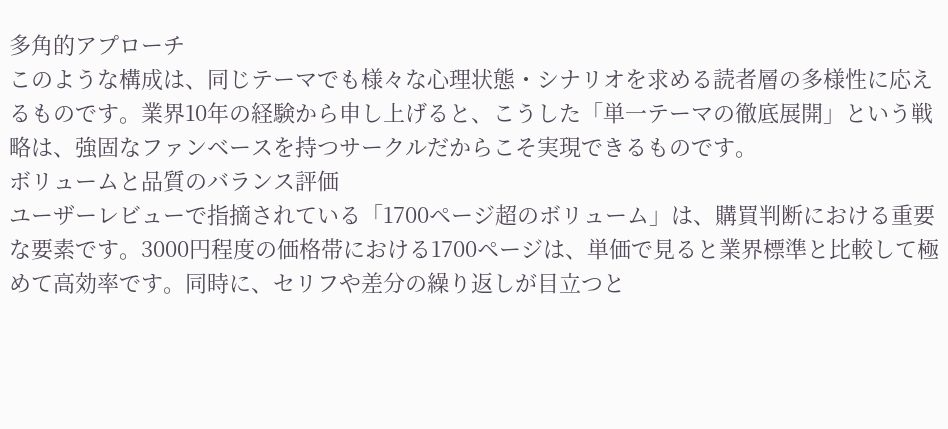多角的アプローチ
このような構成は、同じテーマでも様々な心理状態・シナリオを求める読者層の多様性に応えるものです。業界10年の経験から申し上げると、こうした「単一テーマの徹底展開」という戦略は、強固なファンベースを持つサークルだからこそ実現できるものです。
ボリュームと品質のバランス評価
ユーザーレビューで指摘されている「1700ページ超のボリューム」は、購買判断における重要な要素です。3000円程度の価格帯における1700ページは、単価で見ると業界標準と比較して極めて高効率です。同時に、セリフや差分の繰り返しが目立つと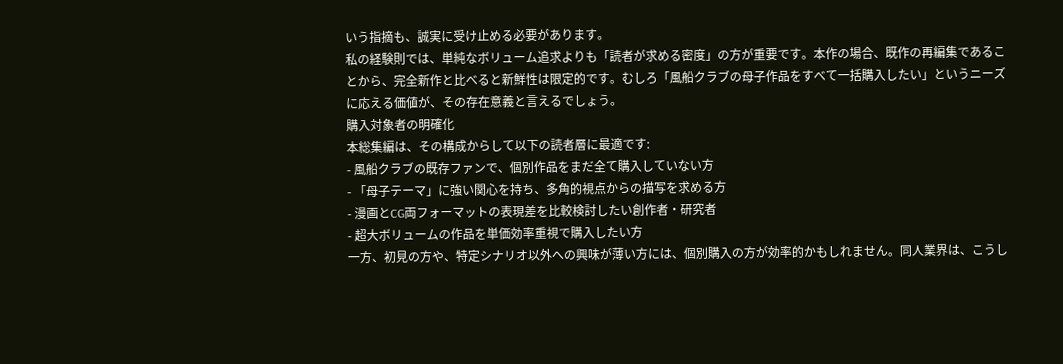いう指摘も、誠実に受け止める必要があります。
私の経験則では、単純なボリューム追求よりも「読者が求める密度」の方が重要です。本作の場合、既作の再編集であることから、完全新作と比べると新鮮性は限定的です。むしろ「風船クラブの母子作品をすべて一括購入したい」というニーズに応える価値が、その存在意義と言えるでしょう。
購入対象者の明確化
本総集編は、その構成からして以下の読者層に最適です:
- 風船クラブの既存ファンで、個別作品をまだ全て購入していない方
- 「母子テーマ」に強い関心を持ち、多角的視点からの描写を求める方
- 漫画とCG両フォーマットの表現差を比較検討したい創作者・研究者
- 超大ボリュームの作品を単価効率重視で購入したい方
一方、初見の方や、特定シナリオ以外への興味が薄い方には、個別購入の方が効率的かもしれません。同人業界は、こうし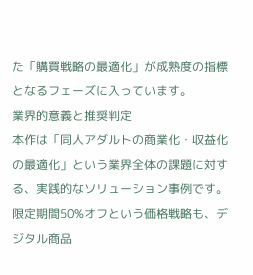た「購買戦略の最適化」が成熟度の指標となるフェーズに入っています。
業界的意義と推奨判定
本作は「同人アダルトの商業化・収益化の最適化」という業界全体の課題に対する、実践的なソリューション事例です。限定期間50%オフという価格戦略も、デジタル商品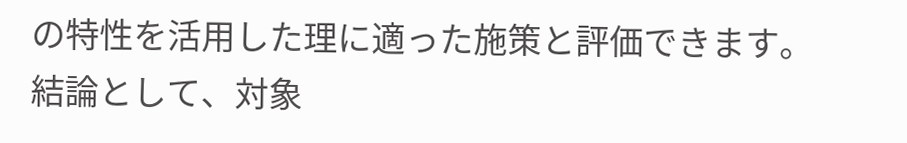の特性を活用した理に適った施策と評価できます。
結論として、対象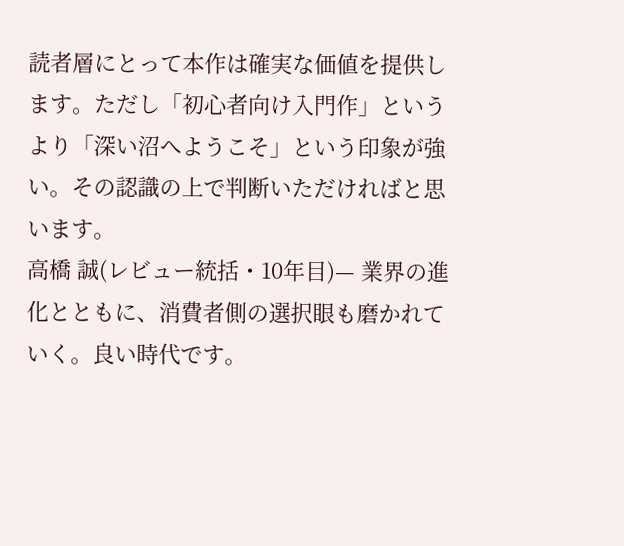読者層にとって本作は確実な価値を提供します。ただし「初心者向け入門作」というより「深い沼へようこそ」という印象が強い。その認識の上で判断いただければと思います。
高橋 誠(レビュー統括・10年目)— 業界の進化とともに、消費者側の選択眼も磨かれていく。良い時代です。